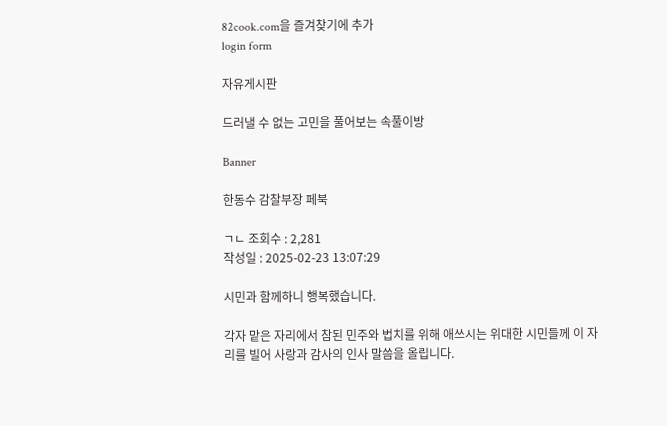82cook.com을 즐겨찾기에 추가
login form

자유게시판

드러낼 수 없는 고민을 풀어보는 속풀이방

Banner

한동수 감찰부장 페북

ㄱㄴ 조회수 : 2,281
작성일 : 2025-02-23 13:07:29

시민과 함께하니 행복했습니다.

각자 맡은 자리에서 참된 민주와 법치를 위해 애쓰시는 위대한 시민들께 이 자리를 빌어 사랑과 감사의 인사 말씀을 올립니다.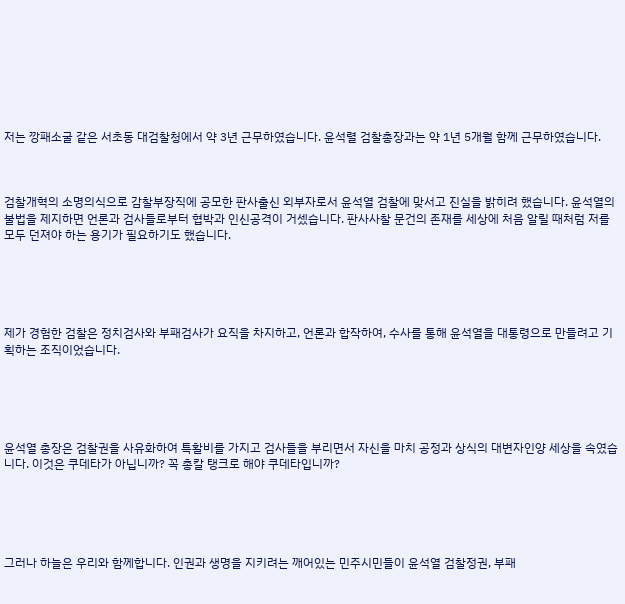저는 깡패소굴 같은 서초동 대검찰청에서 약 3년 근무하였습니다. 윤석렬 검찰총장과는 약 1년 5개월 함께 근무하였습니다.



검찰개혁의 소명의식으로 감찰부장직에 공모한 판사출신 외부자로서 윤석열 검찰에 맞서고 진실을 밝히려 했습니다. 윤석열의 불법을 제지하면 언론과 검사들로부터 협박과 인신공격이 거셌습니다. 판사사찰 문건의 존재를 세상에 처음 알릴 때처럼 저를 모두 던져야 하는 용기가 필요하기도 했습니다.





제가 경험한 검찰은 정치검사와 부패검사가 요직을 차지하고, 언론과 합작하여, 수사를 통해 윤석열을 대통령으로 만들려고 기획하는 조직이었습니다.





윤석열 총장은 검찰권을 사유화하여 특활비를 가지고 검사들을 부리면서 자신을 마치 공정과 상식의 대변자인양 세상을 속였습니다. 이것은 쿠데타가 아닙니까? 꼭 총칼 탱크로 해야 쿠데타입니까?





그러나 하늘은 우리와 함께합니다. 인권과 생명을 지키려는 깨어있는 민주시민들이 윤석열 검찰정권, 부패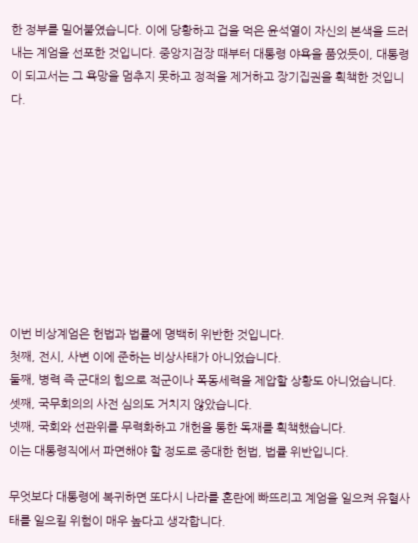한 정부를 밀어붙였습니다. 이에 당황하고 겁을 먹은 윤석열이 자신의 본색을 드러내는 계엄을 선포한 것입니다. 중앙지검장 때부터 대통령 야욕을 품었듯이, 대통령이 되고서는 그 욕망을 멈추지 못하고 정적을 제거하고 장기집권을 획책한 것입니다.









이번 비상계엄은 헌법과 법률에 명백히 위반한 것입니다.
첫째, 전시, 사변 이에 준하는 비상사태가 아니었습니다.
둘째, 병력 즉 군대의 힘으로 적군이나 폭동세력을 제압할 상황도 아니었습니다.
셋째, 국무회의의 사전 심의도 거치지 않았습니다.
넷째, 국회와 선관위를 무력화하고 개헌을 통한 독재를 획책했습니다.
이는 대통령직에서 파면해야 할 정도로 중대한 헌법, 법률 위반입니다.

무엇보다 대통령에 복귀하면 또다시 나라를 혼란에 빠뜨리고 계엄을 일으켜 유혈사태를 일으킬 위험이 매우 높다고 생각합니다.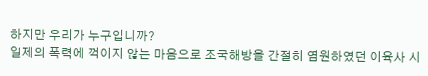하지만 우리가 누구입니까?
일제의 폭력에 꺽이지 않는 마음으로 조국해방을 간절히 염원하였던 이육사 시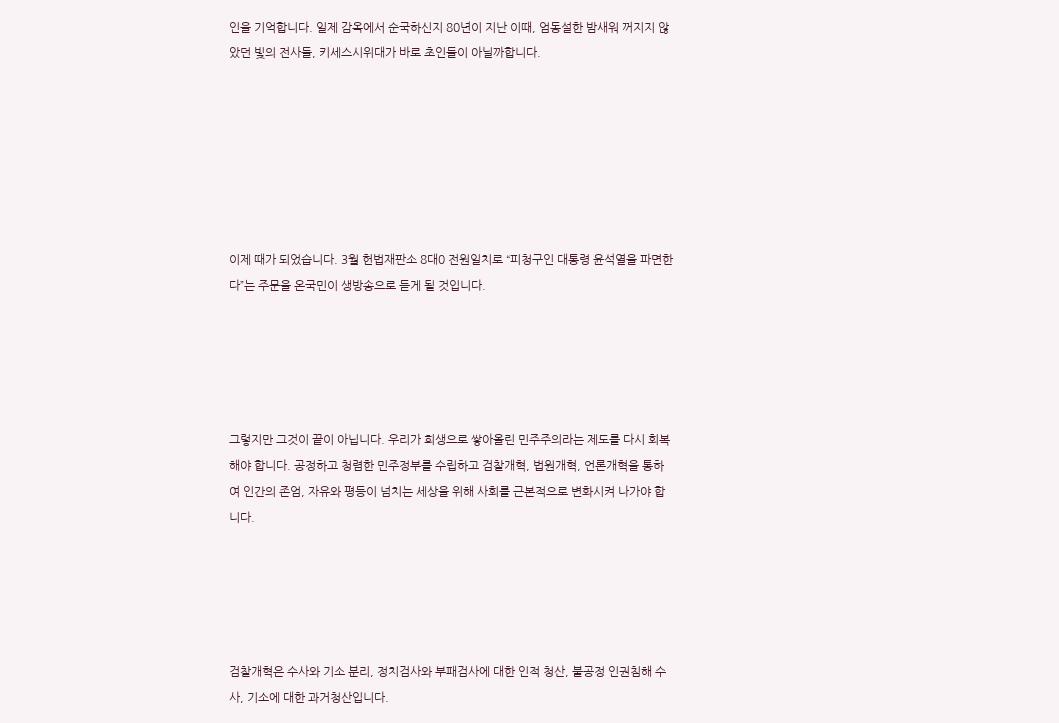인을 기억합니다. 일제 감옥에서 순국하신지 80년이 지난 이때, 엄동설한 밤새워 꺼지지 않았던 빛의 전사들, 키세스시위대가 바로 초인들이 아닐까합니다.







이제 때가 되었습니다. 3월 헌법재판소 8대0 전원일치로 “피청구인 대통령 윤석열을 파면한다”는 주문을 온국민이 생방송으로 듣게 될 것입니다.





그렇지만 그것이 끝이 아닙니다. 우리가 희생으로 쌓아올린 민주주의라는 제도를 다시 회복해야 합니다. 공정하고 청렴한 민주정부를 수립하고 검찰개혁, 법원개혁, 언론개혁을 통하여 인간의 존엄, 자유와 평등이 넘치는 세상을 위해 사회를 근본적으로 변화시켜 나가야 합니다.





검찰개혁은 수사와 기소 분리, 정치검사와 부패검사에 대한 인적 청산, 불공정 인권침해 수사, 기소에 대한 과거청산입니다.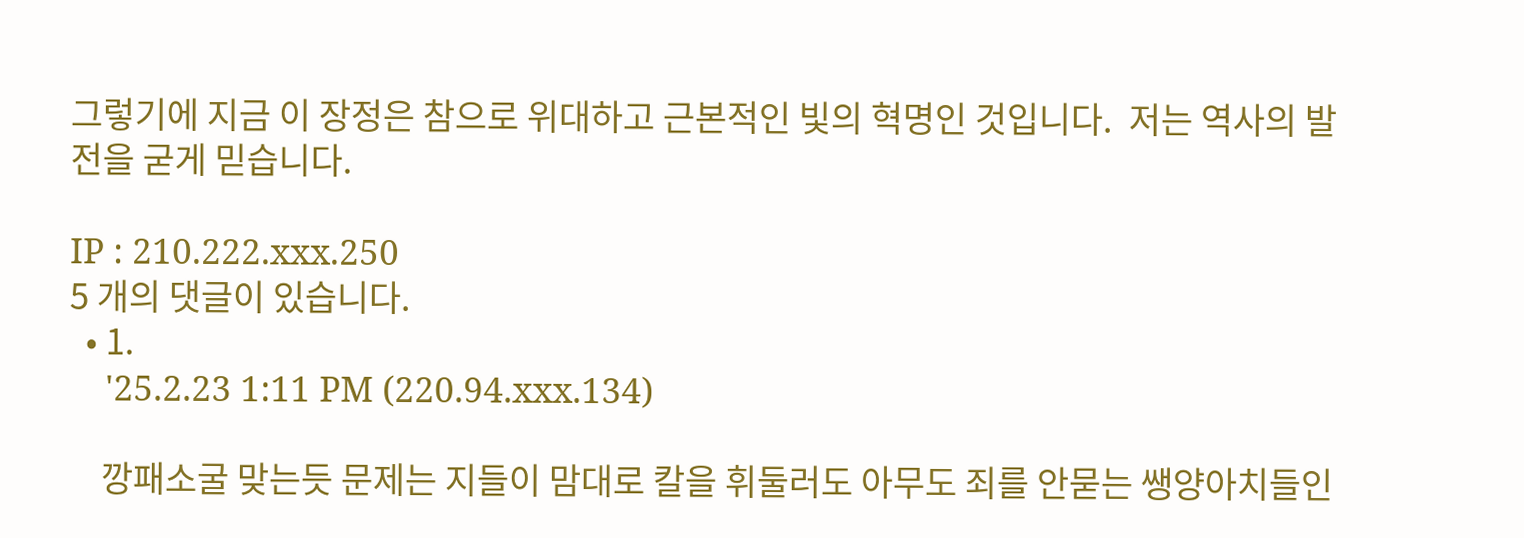그렇기에 지금 이 장정은 참으로 위대하고 근본적인 빛의 혁명인 것입니다.  저는 역사의 발전을 굳게 믿습니다.

IP : 210.222.xxx.250
5 개의 댓글이 있습니다.
  • 1.
    '25.2.23 1:11 PM (220.94.xxx.134)

    깡패소굴 맞는듯 문제는 지들이 맘대로 칼을 휘둘러도 아무도 죄를 안묻는 쌩양아치들인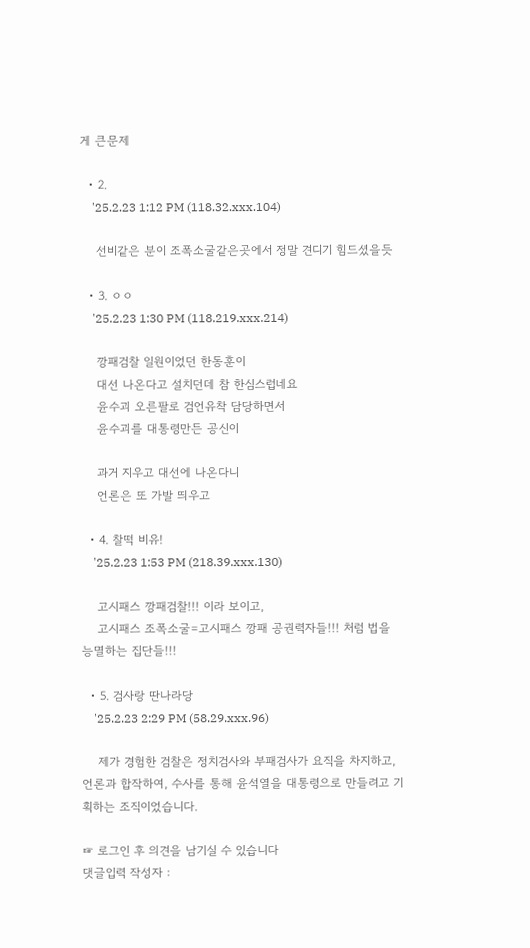게 큰문제

  • 2.
    '25.2.23 1:12 PM (118.32.xxx.104)

    선비같은 분이 조폭소굴같은곳에서 정말 견디기 힘드셨을듯

  • 3. ㅇㅇ
    '25.2.23 1:30 PM (118.219.xxx.214)

    깡패검찰 일원이었던 한동훈이
    대선 나온다고 설치던데 참 한심스럽네요
    윤수괴 오른팔로 검언유착 담당하면서
    윤수괴를 대통령만든 공신이

    과거 지우고 대선에 나온다니
    언론은 또 가발 띄우고

  • 4. 찰떡 비유!
    '25.2.23 1:53 PM (218.39.xxx.130)

    고시패스 깡패검찰!!! 이라 보이고,
    고시패스 조폭소굴=고시패스 깡패 공권력자들!!! 처럼 법을 능멸하는 집단들!!!

  • 5. 검사랑 딴나라당
    '25.2.23 2:29 PM (58.29.xxx.96)

    제가 경험한 검찰은 정치검사와 부패검사가 요직을 차지하고, 언론과 합작하여, 수사를 통해 윤석열을 대통령으로 만들려고 기획하는 조직이었습니다.

☞ 로그인 후 의견을 남기실 수 있습니다
댓글입력 작성자 :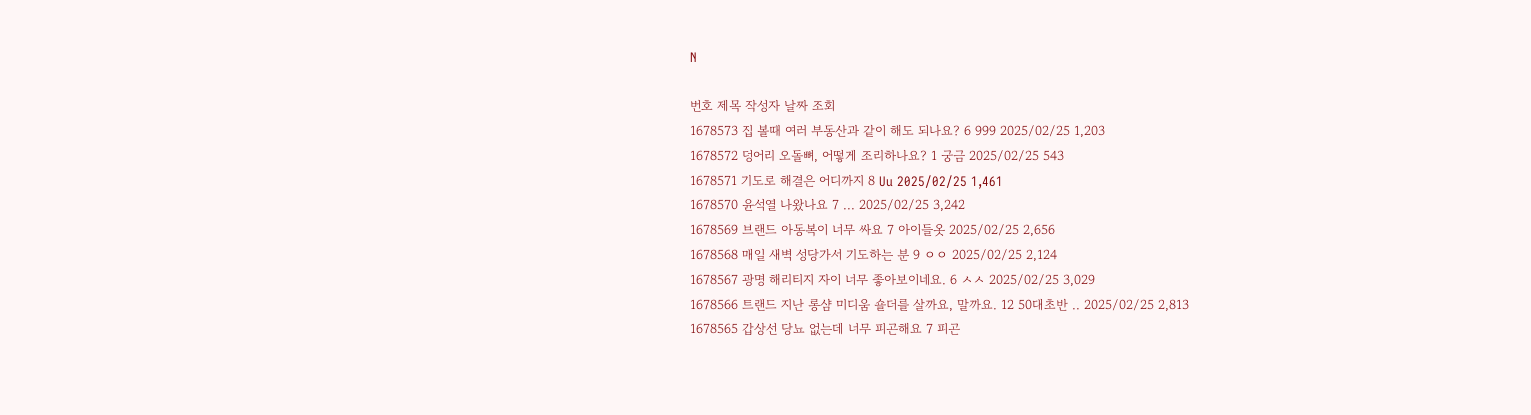N

번호 제목 작성자 날짜 조회
1678573 집 볼때 여러 부동산과 같이 해도 되나요? 6 999 2025/02/25 1,203
1678572 덩어리 오돌뼈, 어떻게 조리하나요? 1 궁금 2025/02/25 543
1678571 기도로 해결은 어디까지 8 Uu 2025/02/25 1,461
1678570 윤석열 나왔나요 7 ... 2025/02/25 3,242
1678569 브랜드 아동복이 너무 싸요 7 아이들옷 2025/02/25 2,656
1678568 매일 새벽 성당가서 기도하는 분 9 ㅇㅇ 2025/02/25 2,124
1678567 광명 해리티지 자이 너무 좋아보이네요. 6 ㅅㅅ 2025/02/25 3,029
1678566 트랜드 지난 롱샴 미디움 숄더를 살까요, 말까요. 12 50대초반 .. 2025/02/25 2,813
1678565 갑상선 당뇨 없는데 너무 피곤해요 7 피곤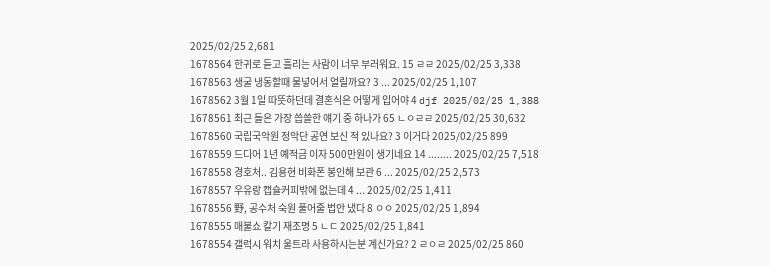2025/02/25 2,681
1678564 한귀로 듣고 흘리는 사람이 너무 부러워요. 15 ㄹㄹ 2025/02/25 3,338
1678563 생굴 냉동할때 물넣어서 얼릴까요? 3 ... 2025/02/25 1,107
1678562 3월 1일 따뜻하던데 결혼식은 어떻게 입어야 4 djf 2025/02/25 1,388
1678561 최근 들은 가장 씁쓸한 얘기 중 하나가 65 ㄴㅇㄹㄹ 2025/02/25 30,632
1678560 국립국악원 정악단 공연 보신 적 있나요? 3 이거다 2025/02/25 899
1678559 드디어 1년 예적금 이자 500만원이 생기네요 14 ........ 2025/02/25 7,518
1678558 경호처.. 김용현 비화폰 봉인해 보관 6 ... 2025/02/25 2,573
1678557 우유랑 캡슐커피밖에 없는데 4 ... 2025/02/25 1,411
1678556 野, 공수처 숙원 풀어줄 법안 냈다 8 ㅇㅇ 2025/02/25 1,894
1678555 매불쇼 칼기 재조명 5 ㄴㄷ 2025/02/25 1,841
1678554 갤럭시 워치 울트라 사용하시는분 계신가요? 2 ㄹㅇㄹ 2025/02/25 860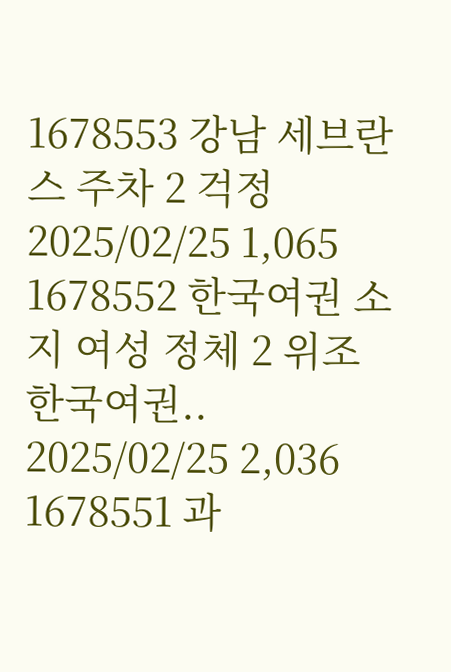1678553 강남 세브란스 주차 2 걱정 2025/02/25 1,065
1678552 한국여권 소지 여성 정체 2 위조한국여권.. 2025/02/25 2,036
1678551 과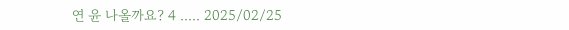연 윤 나올까요? 4 ..... 2025/02/25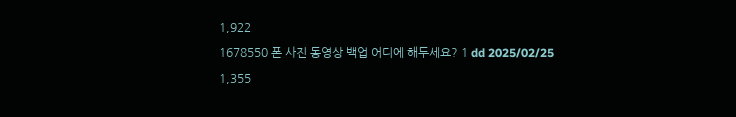1,922
1678550 폰 사진 동영상 백업 어디에 해두세요? 1 dd 2025/02/25 1,355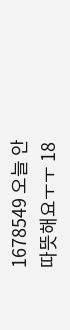1678549 오늘 안따뜻해요ㅜㅜ 18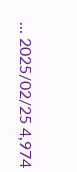... 2025/02/25 4,974